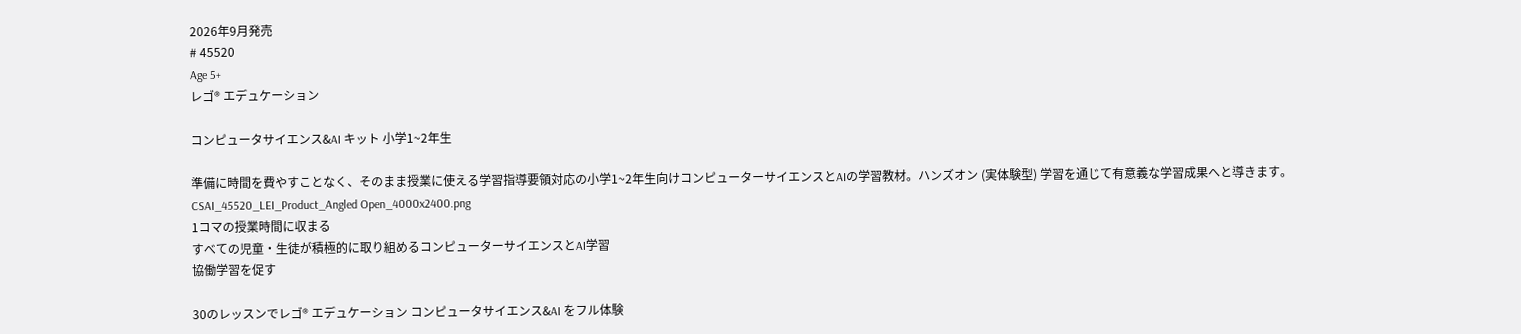2026年9月発売
# 45520
Age 5+
レゴ® エデュケーション

コンピュータサイエンス&AI キット 小学1~2年生

準備に時間を費やすことなく、そのまま授業に使える学習指導要領対応の小学1~2年生向けコンピューターサイエンスとAIの学習教材。ハンズオン (実体験型) 学習を通じて有意義な学習成果へと導きます。
CSAI_45520_LEI_Product_Angled Open_4000x2400.png
1コマの授業時間に収まる
すべての児童・生徒が積極的に取り組めるコンピューターサイエンスとAI学習
協働学習を促す

30のレッスンでレゴ® エデュケーション コンピュータサイエンス&AI をフル体験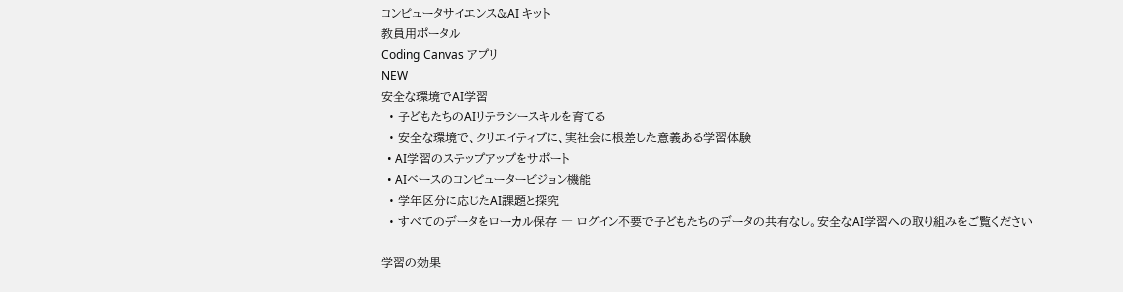コンピュータサイエンス&AI キット
教員用ポータル
Coding Canvas アプリ
NEW
安全な環境でAI学習
  • 子どもたちのAIリテラシースキルを育てる
  • 安全な環境で、クリエイティブに、実社会に根差した意義ある学習体験
  • AI学習のステップアップをサポート
  • AIベースのコンピュータービジョン機能
  • 学年区分に応じたAI課題と探究
  • すべてのデータをローカル保存 ― ログイン不要で子どもたちのデータの共有なし。安全なAI学習への取り組みをご覧ください

学習の効果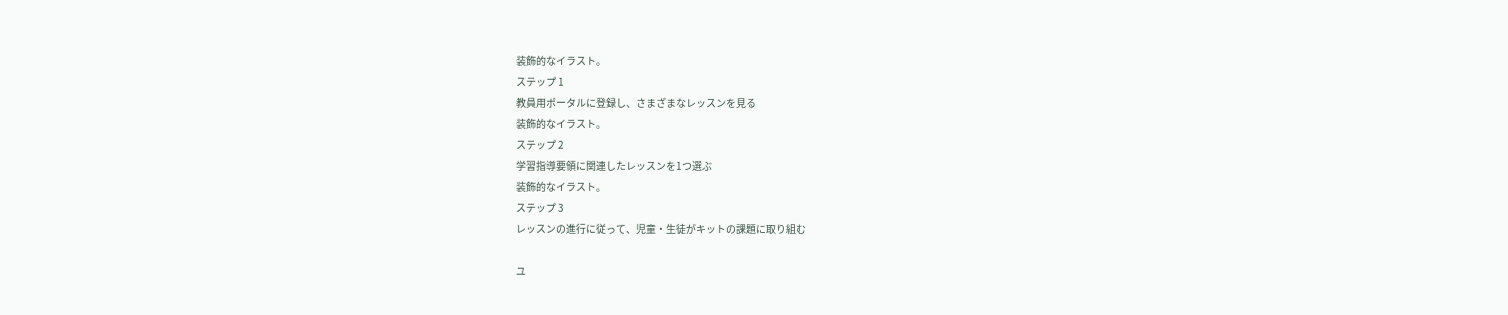装飾的なイラスト。
ステップ 1
教員用ポータルに登録し、さまざまなレッスンを見る
装飾的なイラスト。
ステップ 2
学習指導要領に関連したレッスンを1つ選ぶ
装飾的なイラスト。
ステップ 3
レッスンの進行に従って、児童・生徒がキットの課題に取り組む

ユ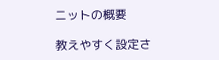ニットの概要

教えやすく設定さ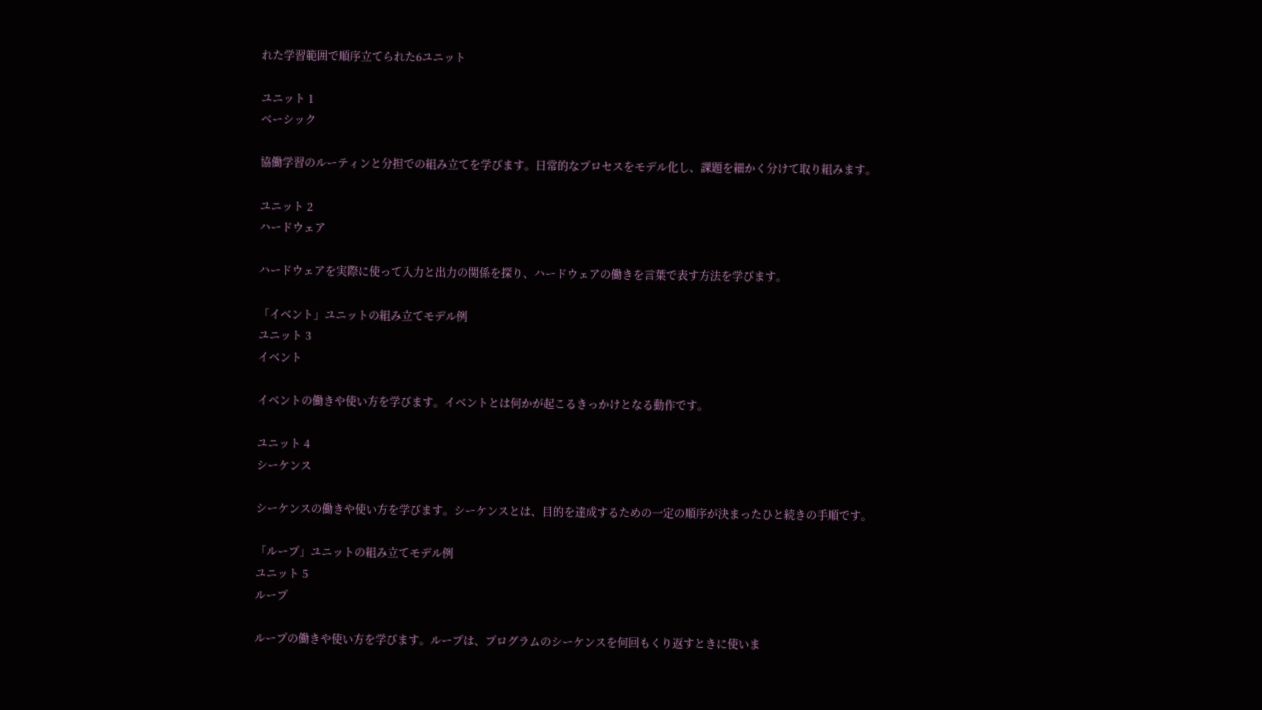れた学習範囲で順序立てられた6ユニット

ユニット 1
ベーシック

協働学習のルーティンと分担での組み立てを学びます。日常的なプロセスをモデル化し、課題を細かく分けて取り組みます。

ユニット 2
ハードウェア

ハードウェアを実際に使って入力と出力の関係を探り、ハードウェアの働きを言葉で表す方法を学びます。

「イベント」ユニットの組み立てモデル例
ユニット 3
イベント

イベントの働きや使い方を学びます。イベントとは何かが起こるきっかけとなる動作です。

ユニット 4
シーケンス

シーケンスの働きや使い方を学びます。シーケンスとは、目的を達成するための一定の順序が決まったひと続きの手順です。

「ループ」ユニットの組み立てモデル例
ユニット 5
ループ

ループの働きや使い方を学びます。ループは、プログラムのシーケンスを何回もくり返すときに使いま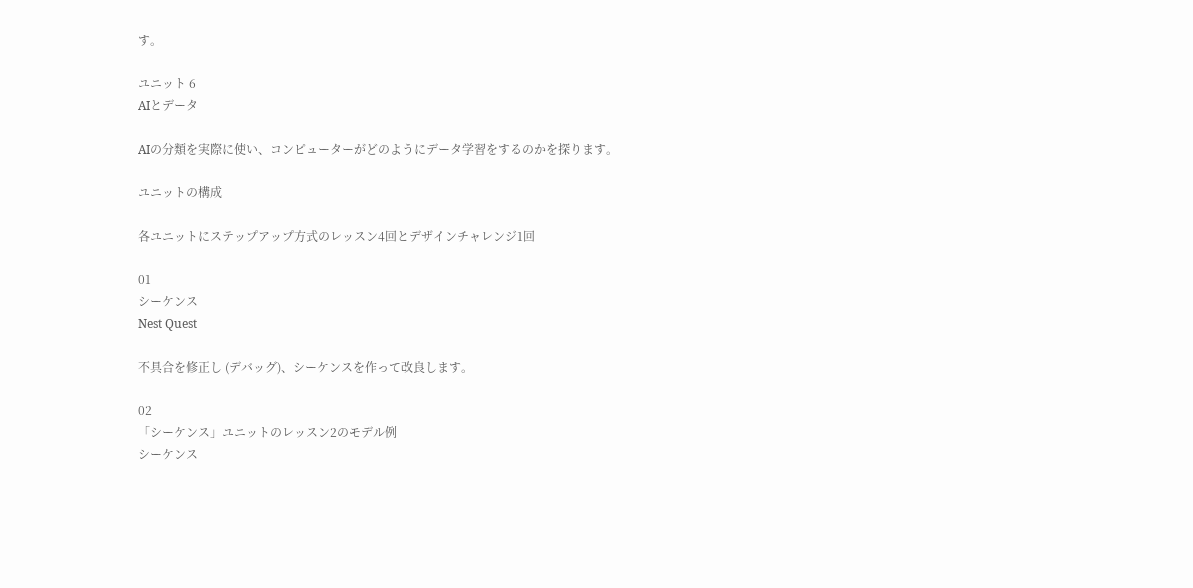す。

ユニット 6
AIとデータ

AIの分類を実際に使い、コンピューターがどのようにデータ学習をするのかを探ります。

ユニットの構成

各ユニットにステップアップ方式のレッスン4回とデザインチャレンジ1回

01
シーケンス
Nest Quest

不具合を修正し (デバッグ)、シーケンスを作って改良します。

02
「シーケンス」ユニットのレッスン2のモデル例
シーケンス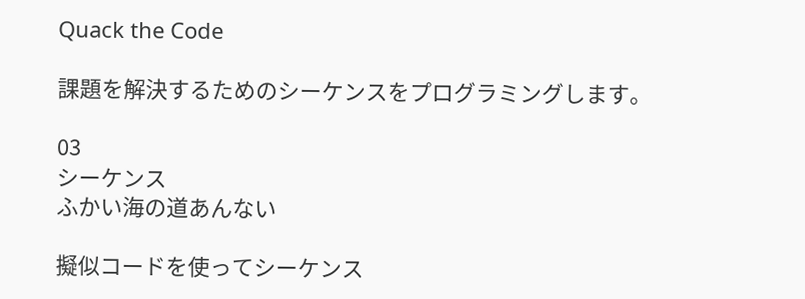Quack the Code

課題を解決するためのシーケンスをプログラミングします。

03
シーケンス
ふかい海の道あんない

擬似コードを使ってシーケンス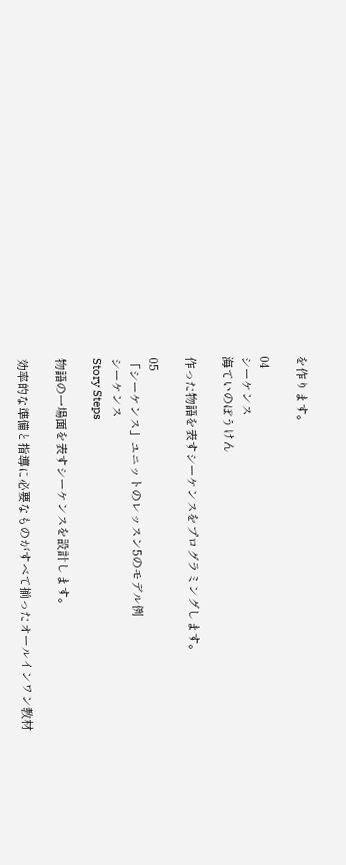を作ります。

04
シーケンス
海ていのぼうけん

作った物語を表すシーケンスをプログラミングします。

05
「シーケンス」ユニットのレッスン5のモデル例
シーケンス
Story Steps

物語の一場面を表すシーケンスを設計します。

効率的な準備と指導に必要なものがすべて揃ったオールインワン教材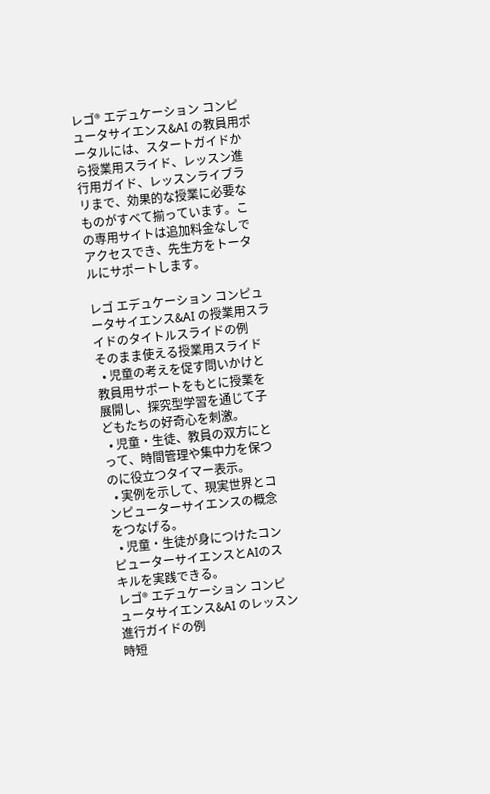レゴ® エデュケーション コンピュータサイエンス&AI の教員用ポータルには、スタートガイドから授業用スライド、レッスン進行用ガイド、レッスンライブラリまで、効果的な授業に必要なものがすべて揃っています。この専用サイトは追加料金なしでアクセスでき、先生方をトータルにサポートします。

レゴ エデュケーション コンピュータサイエンス&AI の授業用スライドのタイトルスライドの例
そのまま使える授業用スライド
  • 児童の考えを促す問いかけと教員用サポートをもとに授業を展開し、探究型学習を通じて子どもたちの好奇心を刺激。
  • 児童・生徒、教員の双方にとって、時間管理や集中力を保つのに役立つタイマー表示。
  • 実例を示して、現実世界とコンピューターサイエンスの概念をつなげる。
  • 児童・生徒が身につけたコンピューターサイエンスとAIのスキルを実践できる。
レゴ® エデュケーション コンピュータサイエンス&AI のレッスン進行ガイドの例
時短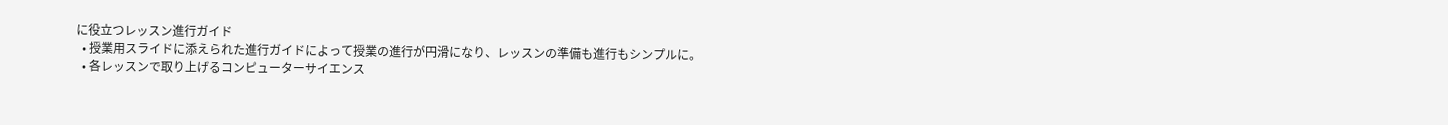に役立つレッスン進行ガイド
  • 授業用スライドに添えられた進行ガイドによって授業の進行が円滑になり、レッスンの準備も進行もシンプルに。
  • 各レッスンで取り上げるコンピューターサイエンス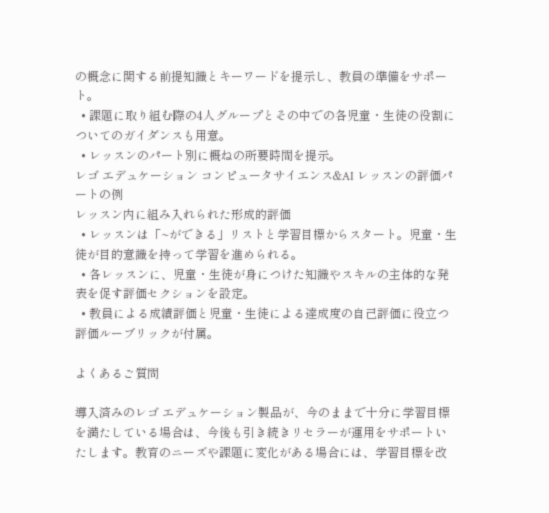の概念に関する前提知識とキーワードを提示し、教員の準備をサポート。
  • 課題に取り組む際の4人グループとその中での各児童・生徒の役割についてのガイダンスも用意。
  • レッスンのパート別に概ねの所要時間を提示。
レゴ エデュケーション コンピュータサイエンス&AI レッスンの評価パートの例
レッスン内に組み入れられた形成的評価
  • レッスンは「~ができる」リストと学習目標からスタート。児童・生徒が目的意識を持って学習を進められる。
  • 各レッスンに、児童・生徒が身につけた知識やスキルの主体的な発表を促す評価セクションを設定。
  • 教員による成績評価と児童・生徒による達成度の自己評価に役立つ評価ルーブリックが付属。

よくあるご質問

導入済みのレゴ エデュケーション製品が、今のままで十分に学習目標を満たしている場合は、今後も引き続きリセラーが運用をサポートいたします。教育のニーズや課題に変化がある場合には、学習目標を改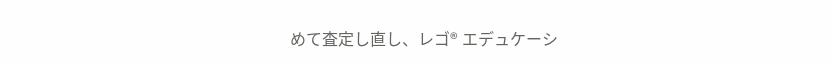めて査定し直し、レゴ® エデュケーシ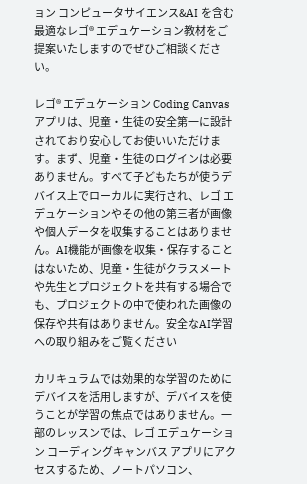ョン コンピュータサイエンス&AI を含む最適なレゴ® エデュケーション教材をご提案いたしますのでぜひご相談ください。

レゴ® エデュケーション Coding Canvas アプリは、児童・生徒の安全第一に設計されており安心してお使いいただけます。まず、児童・生徒のログインは必要ありません。すべて子どもたちが使うデバイス上でローカルに実行され、レゴ エデュケーションやその他の第三者が画像や個人データを収集することはありません。AI機能が画像を収集・保存することはないため、児童・生徒がクラスメートや先生とプロジェクトを共有する場合でも、プロジェクトの中で使われた画像の保存や共有はありません。安全なAI学習への取り組みをご覧ください

カリキュラムでは効果的な学習のためにデバイスを活用しますが、デバイスを使うことが学習の焦点ではありません。一部のレッスンでは、レゴ エデュケーション コーディングキャンバス アプリにアクセスするため、ノートパソコン、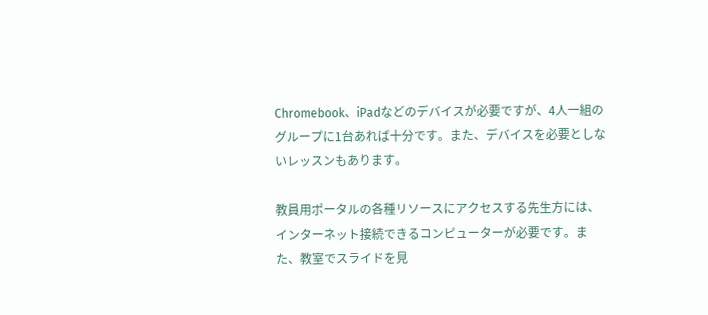Chromebook、iPadなどのデバイスが必要ですが、4人一組のグループに1台あれば十分です。また、デバイスを必要としないレッスンもあります。

教員用ポータルの各種リソースにアクセスする先生方には、インターネット接続できるコンピューターが必要です。また、教室でスライドを見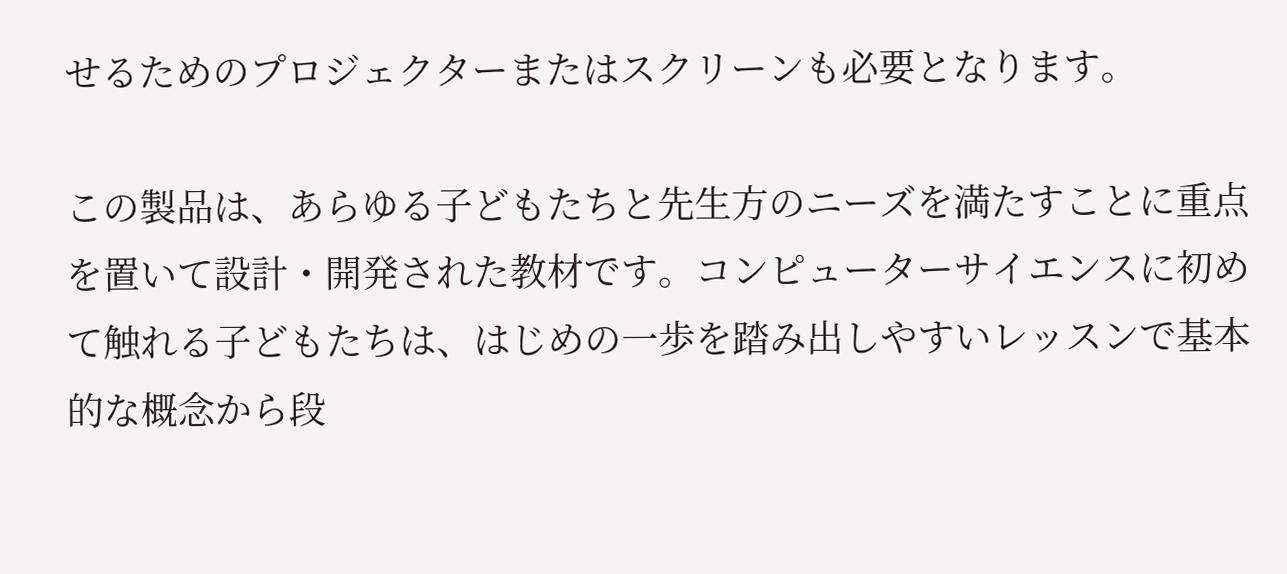せるためのプロジェクターまたはスクリーンも必要となります。

この製品は、あらゆる子どもたちと先生方のニーズを満たすことに重点を置いて設計・開発された教材です。コンピューターサイエンスに初めて触れる子どもたちは、はじめの一歩を踏み出しやすいレッスンで基本的な概念から段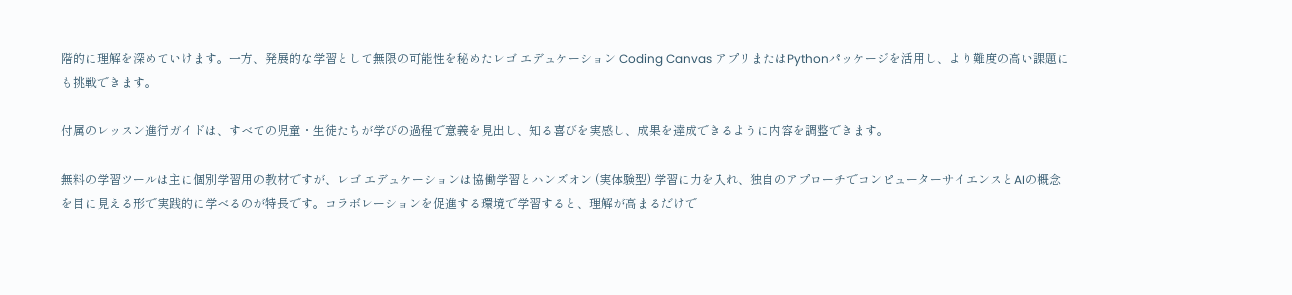階的に理解を深めていけます。一方、発展的な学習として無限の可能性を秘めたレゴ エデュケーション Coding Canvas アプリまたはPythonパッケージを活用し、より難度の高い課題にも挑戦できます。

付属のレッスン進行ガイドは、すべての児童・生徒たちが学びの過程で意義を見出し、知る喜びを実感し、成果を達成できるように内容を調整できます。

無料の学習ツールは主に個別学習用の教材ですが、レゴ エデュケーションは協働学習とハンズオン (実体験型) 学習に力を入れ、独自のアプローチでコンピューターサイエンスとAIの概念を目に見える形で実践的に学べるのが特長です。コラボレーションを促進する環境で学習すると、理解が高まるだけで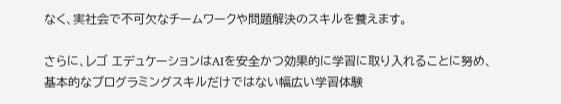なく、実社会で不可欠なチームワークや問題解決のスキルを養えます。

さらに、レゴ エデュケーションはAIを安全かつ効果的に学習に取り入れることに努め、基本的なプログラミングスキルだけではない幅広い学習体験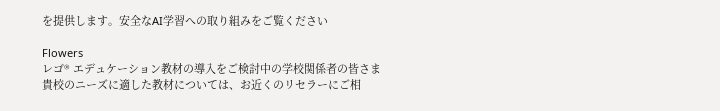を提供します。安全なAI学習への取り組みをご覧ください

Flowers
レゴ® エデュケーション教材の導入をご検討中の学校関係者の皆さま
貴校のニーズに適した教材については、お近くのリセラーにご相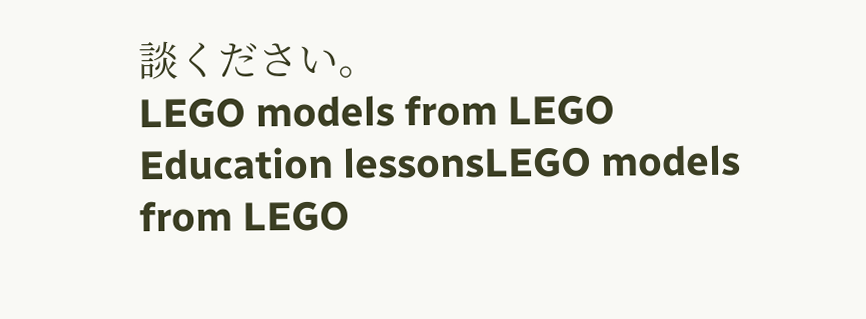談ください。
LEGO models from LEGO Education lessonsLEGO models from LEGO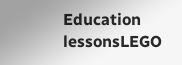Education lessonsLEGO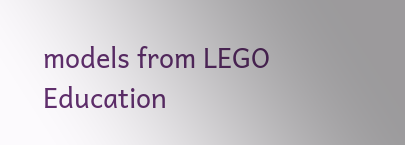models from LEGO Education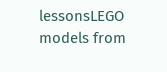lessonsLEGO models from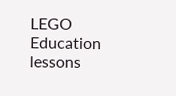LEGO Education lessons